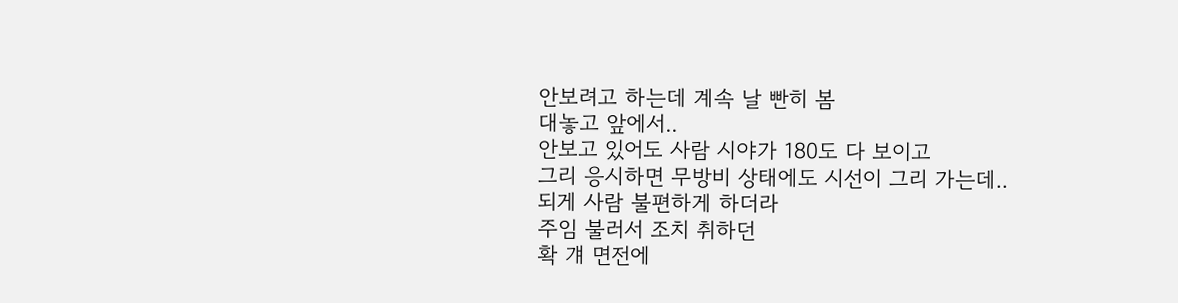안보려고 하는데 계속 날 빤히 봄
대놓고 앞에서..
안보고 있어도 사람 시야가 180도 다 보이고
그리 응시하면 무방비 상태에도 시선이 그리 가는데..
되게 사람 불편하게 하더라
주임 불러서 조치 취하던
확 걔 면전에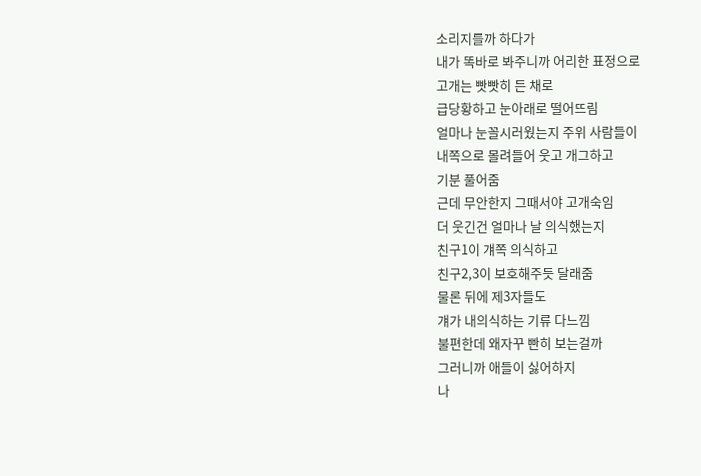소리지를까 하다가
내가 똑바로 봐주니까 어리한 표정으로
고개는 빳빳히 든 채로
급당황하고 눈아래로 떨어뜨림
얼마나 눈꼴시러웠는지 주위 사람들이
내쪽으로 몰려들어 웃고 개그하고
기분 풀어줌
근데 무안한지 그때서야 고개숙임
더 웃긴건 얼마나 날 의식했는지
친구1이 걔쪽 의식하고
친구2,3이 보호해주듯 달래줌
물론 뒤에 제3자들도
걔가 내의식하는 기류 다느낌
불편한데 왜자꾸 빤히 보는걸까
그러니까 애들이 싫어하지
나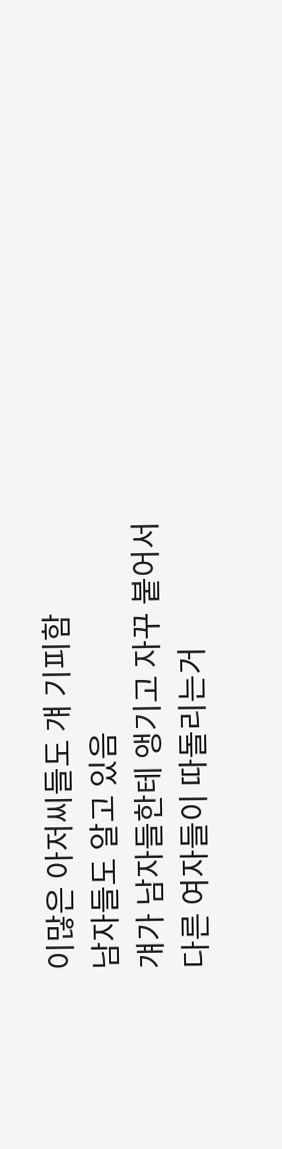이많은 아저씨들도 걔 기피함
남자들도 알고 있음
걔가 남자들한테 앵기고 자꾸 붙어서
다른 여자들이 따돌리는거